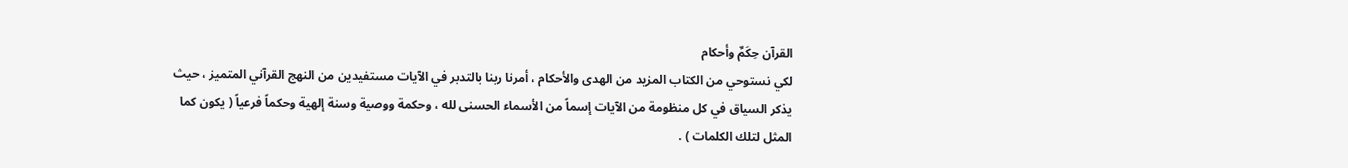القرآن حِكَمٌ وأحكام
لكي نستوحي من الكتاب المزيد من الهدى والأحكام ، أمرنا ربنا بالتدبر في الآيات مستفيدين من النهج القرآني المتميز ، حيث يذكر السياق في كل منظومة من الآيات إسماً من الأسماء الحسنى لله ، وحكمة ووصية وسنة إلهية وحكماً فرعياً ( يكون كما المثل لتلك الكلمات ) .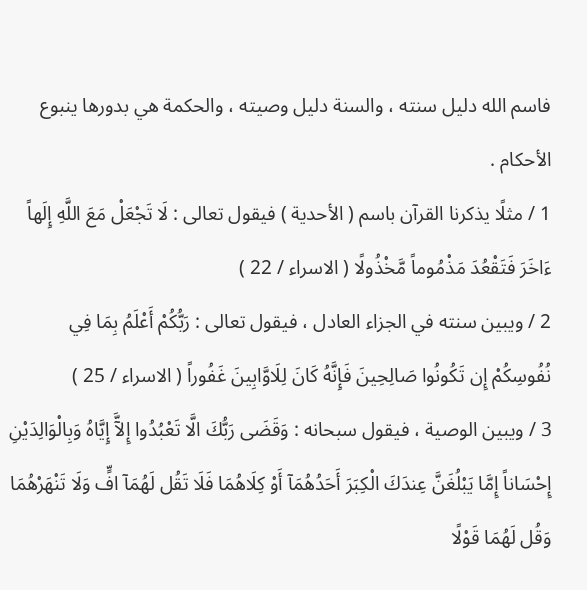فاسم الله دليل سنته ، والسنة دليل وصيته ، والحكمة هي بدورها ينبوع الأحكام .
1 / مثلًا يذكرنا القرآن باسم ( الأحدية ) فيقول تعالى : لَا تَجْعَلْ مَعَ اللَّهِ إِلَهاً ءَاخَرَ فَتَقْعُدَ مَذْمُوماً مَّخْذُولًا ( الاسراء / 22 )
2 / ويبين سنته في الجزاء العادل ، فيقول تعالى : رَبُّكُمْ أَعْلَمُ بِمَا فِي نُفُوسِكُمْ إِن تَكُونُوا صَالِحِينَ فَإِنَّهُ كَانَ لِلَاوَّابِينَ غَفُوراً ( الاسراء / 25 )
3 / ويبين الوصية ، فيقول سبحانه : وَقَضَى رَبُّكَ الَّا تَعْبُدُوا إِلآَّ إِيَّاهُ وَبِالْوَالِدَيْنِ إِحْسَاناً إِمَّا يَبْلُغَنَّ عِندَكَ الْكِبَرَ أَحَدُهُمَآ أَوْ كِلَاهُمَا فَلَا تَقُل لَهُمَآ افٍّ وَلَا تَنْهَرْهُمَا وَقُل لَهُمَا قَوْلًا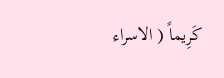كَرِيماً ( الاسراء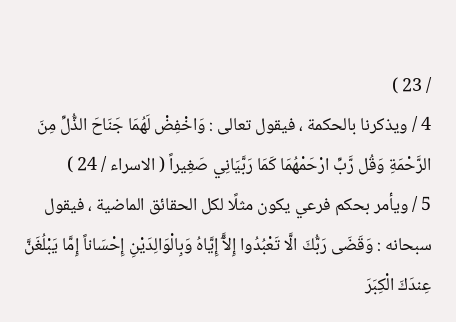/ 23 )
4 / ويذكرنا بالحكمة ، فيقول تعالى : وَاخْفِضْ لَهُمَا جَنَاحَ الذُّلِّ مِنَ الرَّحْمَةِ وَقُل رَّبِّ ارْحَمْهُمَا كَمَا رَبَّيَانِي صَغِيراً ( الاسراء / 24 )
5 / ويأمر بحكم فرعي يكون مثلًا لكل الحقائق الماضية ، فيقول سبحانه : وَقَضَى رَبُّكَ الَّا تَعْبُدُوا إِلآَّ إِيَّاهُ وَبِالْوَالِدَيْنِ إِحْسَاناً إِمَّا يَبْلُغَنَّ عِندَكَ الْكِبَرَ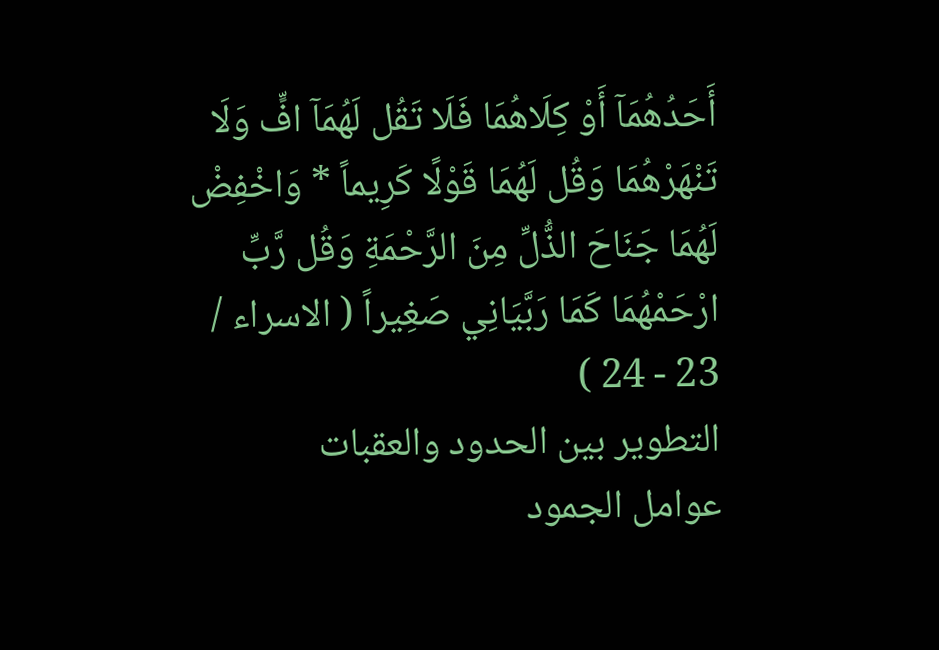أَحَدُهُمَآ أَوْ كِلَاهُمَا فَلَا تَقُل لَهُمَآ افٍّ وَلَا تَنْهَرْهُمَا وَقُل لَهُمَا قَوْلًا كَرِيماً * وَاخْفِضْ لَهُمَا جَنَاحَ الذُّلِّ مِنَ الرَّحْمَةِ وَقُل رَّبِّ ارْحَمْهُمَا كَمَا رَبَّيَانِي صَغِيراً ( الاسراء / 23 - 24 )
التطوير بين الحدود والعقبات
عوامل الجمود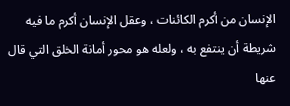الإنسان من أكرم الكائنات ، وعقل الإنسان أكرم ما فيه شريطة أن ينتفع به ، ولعله هو محور أمانة الخلق التي قال عنها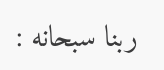ربنا سبحانه :